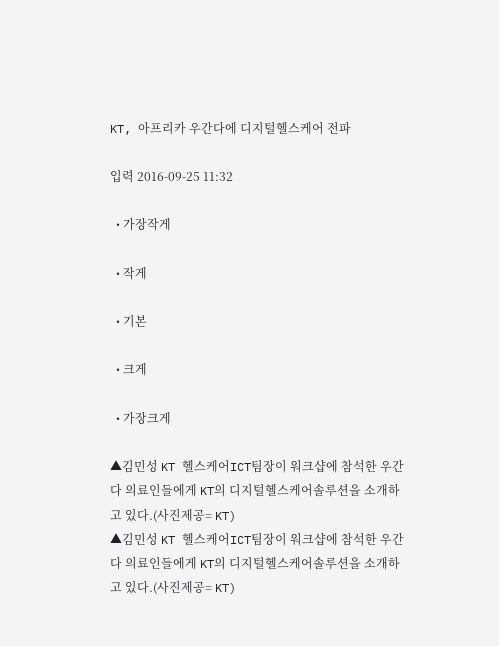KT, 아프리카 우간다에 디지털헬스케어 전파

입력 2016-09-25 11:32

  • 가장작게

  • 작게

  • 기본

  • 크게

  • 가장크게

▲김민성 KT 헬스케어ICT팀장이 워크샵에 참석한 우간다 의료인들에게 KT의 디지털헬스케어솔루션을 소개하고 있다.(사진제공= KT)
▲김민성 KT 헬스케어ICT팀장이 워크샵에 참석한 우간다 의료인들에게 KT의 디지털헬스케어솔루션을 소개하고 있다.(사진제공= KT)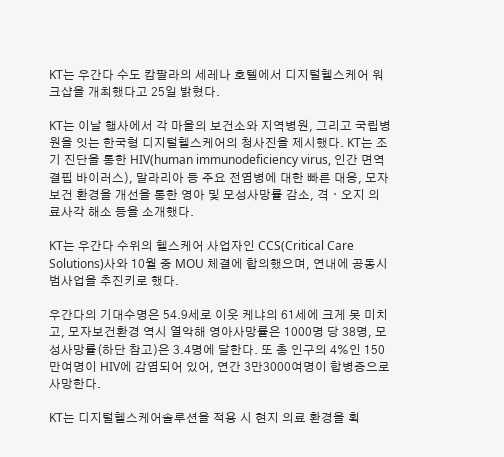KT는 우간다 수도 캄팔라의 세레나 호텔에서 디지털헬스케어 워크샵을 개최했다고 25일 밝혔다.

KT는 이날 행사에서 각 마을의 보건소와 지역병원, 그리고 국립병원을 잇는 한국형 디지털헬스케어의 청사진을 제시했다. KT는 조기 진단을 통한 HIV(human immunodeficiency virus, 인간 면역 결핍 바이러스), 말라리아 등 주요 전염병에 대한 빠른 대응, 모자보건 환경을 개선을 통한 영아 및 모성사망률 감소, 격ㆍ오지 의료사각 해소 등을 소개했다.

KT는 우간다 수위의 헬스케어 사업자인 CCS(Critical Care Solutions)사와 10월 중 MOU 체결에 합의했으며, 연내에 공동시범사업을 추진키로 했다.

우간다의 기대수명은 54.9세로 이웃 케냐의 61세에 크게 못 미치고, 모자보건환경 역시 열악해 영아사망률은 1000명 당 38명, 모성사망률(하단 참고)은 3.4명에 달한다. 또 총 인구의 4%인 150만여명이 HIV에 감염되어 있어, 연간 3만3000여명이 합병증으로 사망한다.

KT는 디지털헬스케어솔루션을 적용 시 현지 의료 환경을 획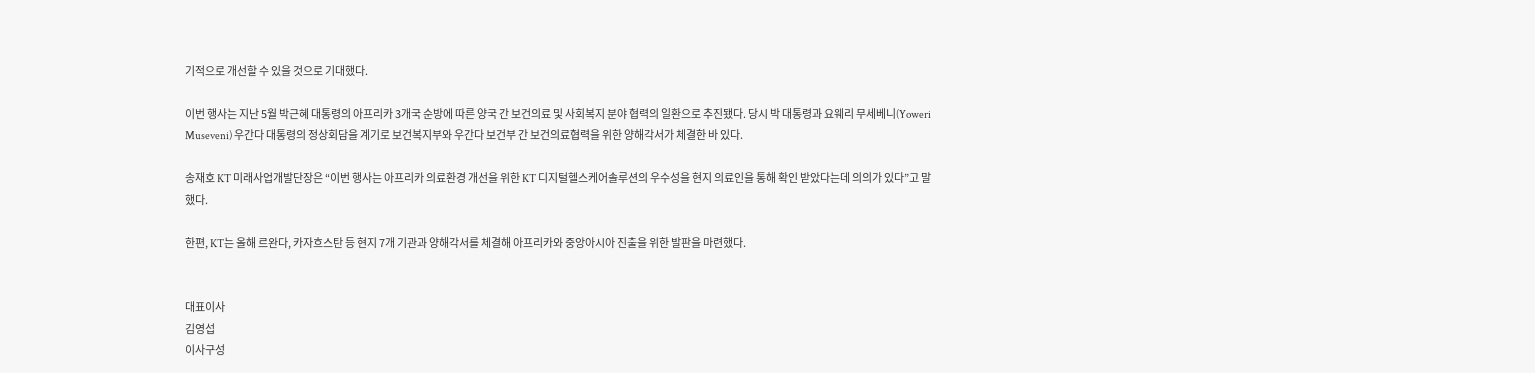기적으로 개선할 수 있을 것으로 기대했다.

이번 행사는 지난 5월 박근혜 대통령의 아프리카 3개국 순방에 따른 양국 간 보건의료 및 사회복지 분야 협력의 일환으로 추진됐다. 당시 박 대통령과 요웨리 무세베니(Yoweri Museveni) 우간다 대통령의 정상회담을 계기로 보건복지부와 우간다 보건부 간 보건의료협력을 위한 양해각서가 체결한 바 있다.

송재호 KT 미래사업개발단장은 “이번 행사는 아프리카 의료환경 개선을 위한 KT 디지털헬스케어솔루션의 우수성을 현지 의료인을 통해 확인 받았다는데 의의가 있다”고 말했다.

한편, KT는 올해 르완다, 카자흐스탄 등 현지 7개 기관과 양해각서를 체결해 아프리카와 중앙아시아 진출을 위한 발판을 마련했다.


대표이사
김영섭
이사구성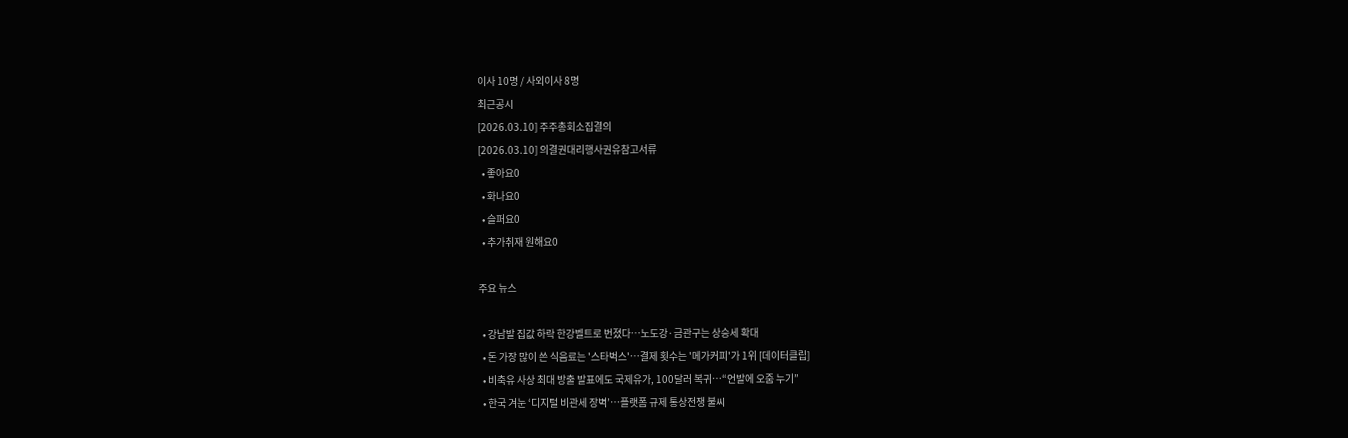이사 10명 / 사외이사 8명
최근공시
[2026.03.10] 주주총회소집결의
[2026.03.10] 의결권대리행사권유참고서류
  • 좋아요0
  • 화나요0
  • 슬퍼요0
  • 추가취재 원해요0

주요 뉴스

  • 강남발 집값 하락 한강벨트로 번졌다⋯노도강·금관구는 상승세 확대
  • 돈 가장 많이 쓴 식음료는 '스타벅스'…결제 횟수는 '메가커피'가 1위 [데이터클립]
  • 비축유 사상 최대 방출 발표에도 국제유가, 100달러 복귀⋯“언발에 오줌 누기”
  • 한국 겨눈 ‘디지털 비관세 장벽’…플랫폼 규제 통상전쟁 불씨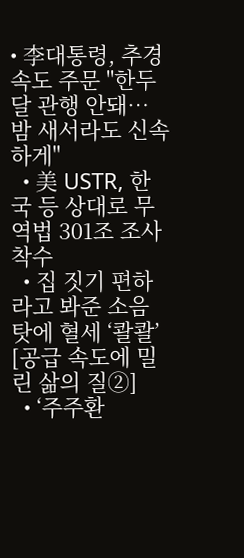• 李대통령, 추경 속도 주문 "한두 달 관행 안돼…밤 새서라도 신속하게"
  • 美 USTR, 한국 등 상대로 무역법 301조 조사 착수
  • 집 짓기 편하라고 봐준 소음 탓에 혈세 ‘콸콸’ [공급 속도에 밀린 삶의 질②]
  • ‘주주환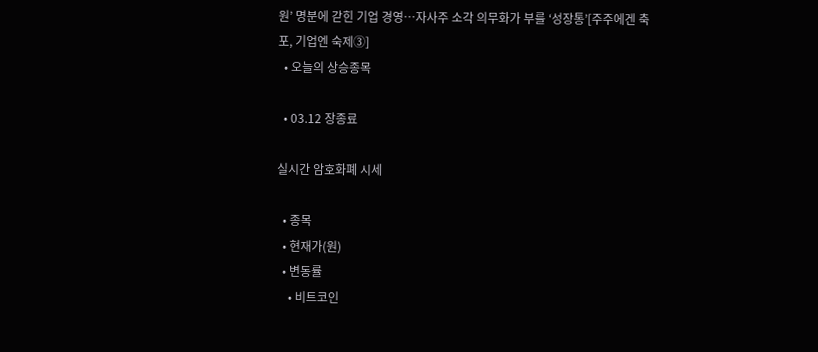원’ 명분에 갇힌 기업 경영…자사주 소각 의무화가 부를 ‘성장통’[주주에겐 축포, 기업엔 숙제③]
  • 오늘의 상승종목

  • 03.12 장종료

실시간 암호화폐 시세

  • 종목
  • 현재가(원)
  • 변동률
    • 비트코인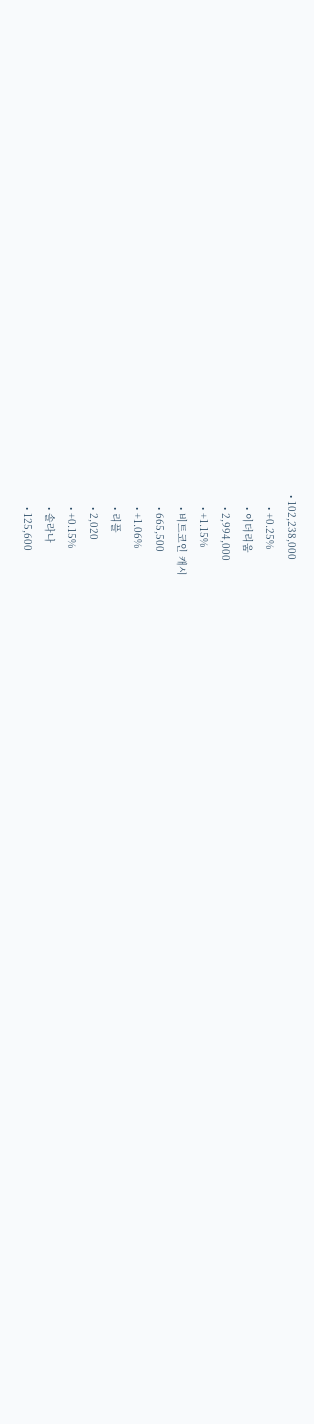• 102,238,000
    • +0.25%
    • 이더리움
    • 2,994,000
    • +1.15%
    • 비트코인 캐시
    • 665,500
    • +1.06%
    • 리플
    • 2,020
    • +0.15%
    • 솔라나
    • 125,600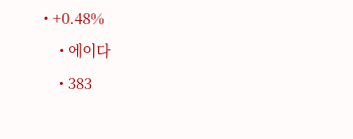• +0.48%
    • 에이다
    • 383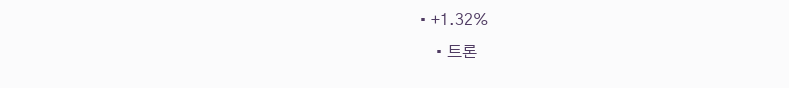• +1.32%
    • 트론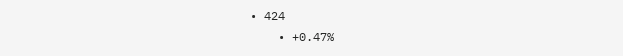• 424
    • +0.47%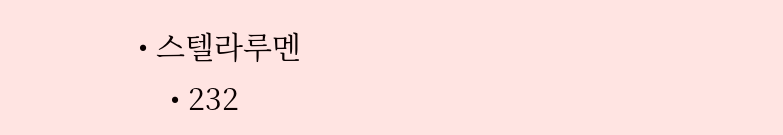• 스텔라루멘
    • 232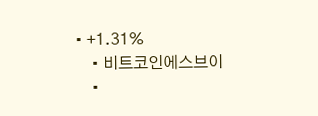• +1.31%
    • 비트코인에스브이
    •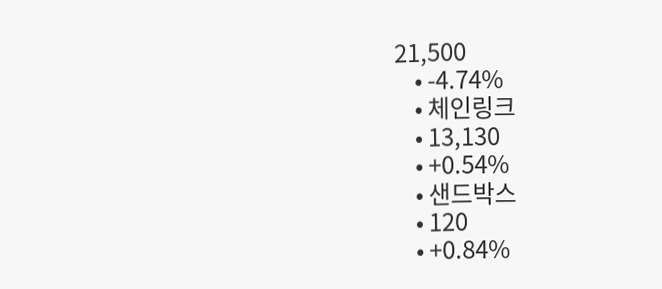21,500
    • -4.74%
    • 체인링크
    • 13,130
    • +0.54%
    • 샌드박스
    • 120
    • +0.84%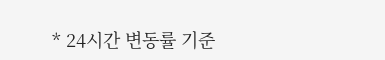* 24시간 변동률 기준